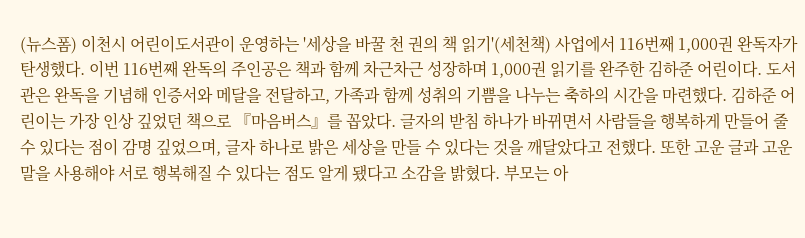(뉴스폼) 이천시 어린이도서관이 운영하는 '세상을 바꿀 천 권의 책 읽기'(세천책) 사업에서 116번째 1,000권 완독자가 탄생했다. 이번 116번째 완독의 주인공은 책과 함께 차근차근 성장하며 1,000권 읽기를 완주한 김하준 어린이다. 도서관은 완독을 기념해 인증서와 메달을 전달하고, 가족과 함께 성취의 기쁨을 나누는 축하의 시간을 마련했다. 김하준 어린이는 가장 인상 깊었던 책으로 『마음버스』를 꼽았다. 글자의 받침 하나가 바뀌면서 사람들을 행복하게 만들어 줄 수 있다는 점이 감명 깊었으며, 글자 하나로 밝은 세상을 만들 수 있다는 것을 깨달았다고 전했다. 또한 고운 글과 고운 말을 사용해야 서로 행복해질 수 있다는 점도 알게 됐다고 소감을 밝혔다. 부모는 아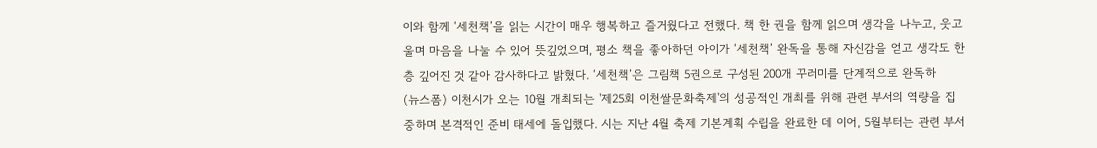이와 함께 ‘세천책’을 읽는 시간이 매우 행복하고 즐거웠다고 전했다. 책 한 권을 함께 읽으며 생각을 나누고, 웃고 울며 마음을 나눌 수 있어 뜻깊었으며, 평소 책을 좋아하던 아이가 ‘세천책’ 완독을 통해 자신감을 얻고 생각도 한층 깊어진 것 같아 감사하다고 밝혔다. ‘세천책’은 그림책 5권으로 구성된 200개 꾸러미를 단계적으로 완독하
(뉴스폼) 이천시가 오는 10월 개최되는 '제25회 이천쌀문화축제'의 성공적인 개최를 위해 관련 부서의 역량을 집중하며 본격적인 준비 태세에 돌입했다. 시는 지난 4월 축제 기본계획 수립을 완료한 데 이어, 5월부터는 관련 부서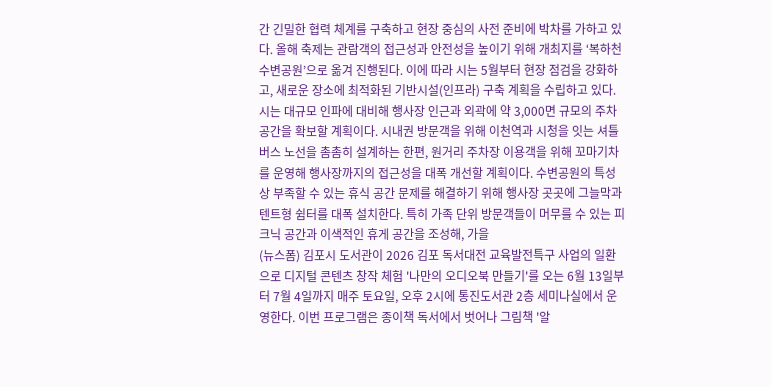간 긴밀한 협력 체계를 구축하고 현장 중심의 사전 준비에 박차를 가하고 있다. 올해 축제는 관람객의 접근성과 안전성을 높이기 위해 개최지를 ‘복하천 수변공원’으로 옮겨 진행된다. 이에 따라 시는 5월부터 현장 점검을 강화하고, 새로운 장소에 최적화된 기반시설(인프라) 구축 계획을 수립하고 있다. 시는 대규모 인파에 대비해 행사장 인근과 외곽에 약 3,000면 규모의 주차 공간을 확보할 계획이다. 시내권 방문객을 위해 이천역과 시청을 잇는 셔틀버스 노선을 촘촘히 설계하는 한편, 원거리 주차장 이용객을 위해 꼬마기차를 운영해 행사장까지의 접근성을 대폭 개선할 계획이다. 수변공원의 특성상 부족할 수 있는 휴식 공간 문제를 해결하기 위해 행사장 곳곳에 그늘막과 텐트형 쉼터를 대폭 설치한다. 특히 가족 단위 방문객들이 머무를 수 있는 피크닉 공간과 이색적인 휴게 공간을 조성해, 가을
(뉴스폼) 김포시 도서관이 2026 김포 독서대전 교육발전특구 사업의 일환으로 디지털 콘텐츠 창작 체험 '나만의 오디오북 만들기'를 오는 6월 13일부터 7월 4일까지 매주 토요일, 오후 2시에 통진도서관 2층 세미나실에서 운영한다. 이번 프로그램은 종이책 독서에서 벗어나 그림책 '알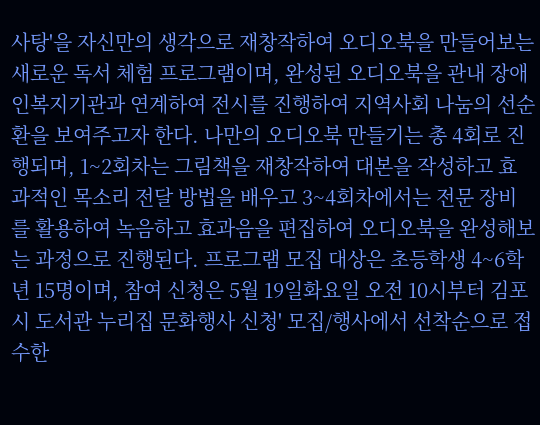사탕'을 자신만의 생각으로 재창작하여 오디오북을 만들어보는 새로운 독서 체험 프로그램이며, 완성된 오디오북을 관내 장애인복지기관과 연계하여 전시를 진행하여 지역사회 나눔의 선순환을 보여주고자 한다. 나만의 오디오북 만들기는 총 4회로 진행되며, 1~2회차는 그림책을 재창작하여 대본을 작성하고 효과적인 목소리 전달 방법을 배우고 3~4회차에서는 전문 장비를 활용하여 녹음하고 효과음을 편집하여 오디오북을 완성해보는 과정으로 진행된다. 프로그램 모집 대상은 초등학생 4~6학년 15명이며, 참여 신청은 5월 19일화요일 오전 10시부터 김포시 도서관 누리집 문화행사 신청' 모집/행사에서 선착순으로 접수한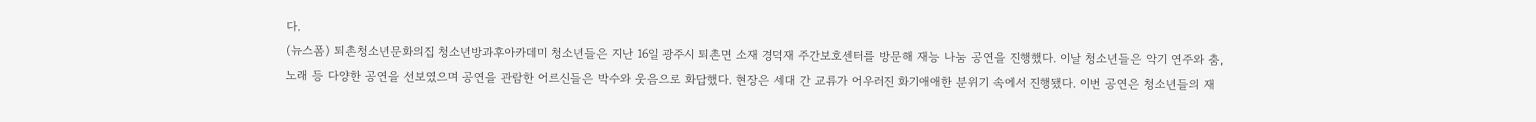다.
(뉴스폼) 퇴촌청소년문화의집 청소년방과후아카데미 청소년들은 지난 16일 광주시 퇴촌면 소재 경덕재 주간보호센터를 방문해 재능 나눔 공연을 진행했다. 이날 청소년들은 악기 연주와 춤, 노래 등 다양한 공연을 선보였으며 공연을 관람한 어르신들은 박수와 웃음으로 화답했다. 현장은 세대 간 교류가 어우러진 화기애애한 분위기 속에서 진행됐다. 이번 공연은 청소년들의 재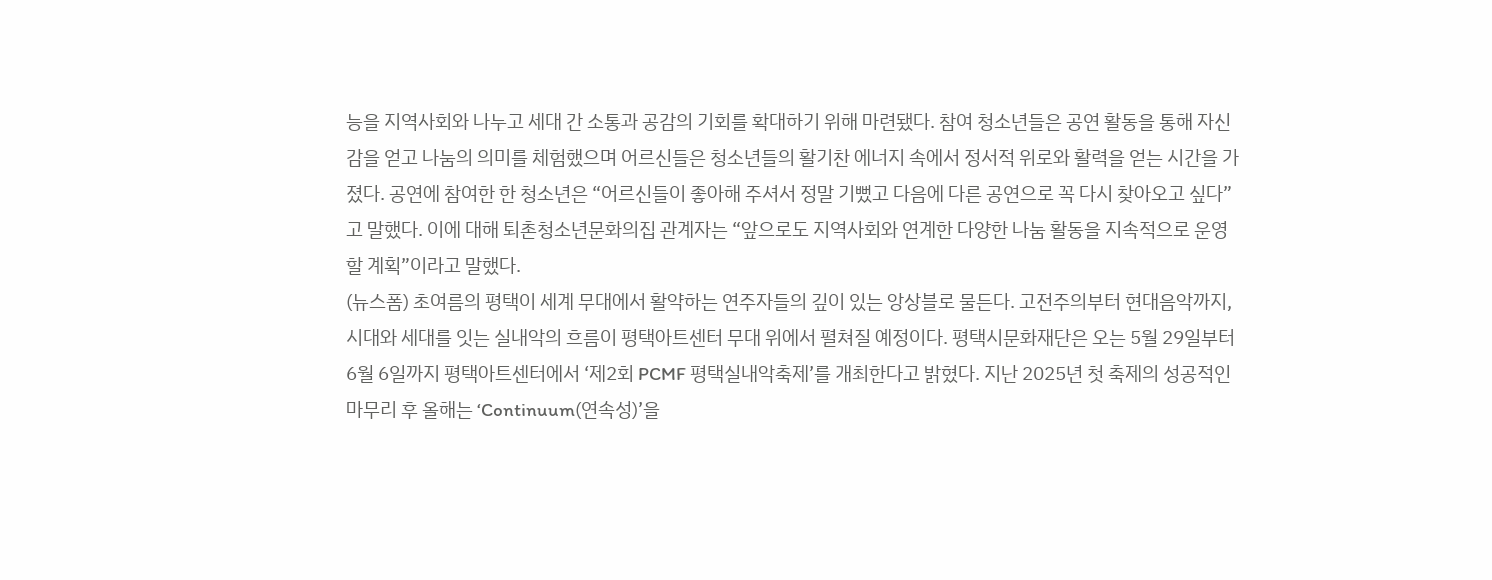능을 지역사회와 나누고 세대 간 소통과 공감의 기회를 확대하기 위해 마련됐다. 참여 청소년들은 공연 활동을 통해 자신감을 얻고 나눔의 의미를 체험했으며 어르신들은 청소년들의 활기찬 에너지 속에서 정서적 위로와 활력을 얻는 시간을 가졌다. 공연에 참여한 한 청소년은 “어르신들이 좋아해 주셔서 정말 기뻤고 다음에 다른 공연으로 꼭 다시 찾아오고 싶다”고 말했다. 이에 대해 퇴촌청소년문화의집 관계자는 “앞으로도 지역사회와 연계한 다양한 나눔 활동을 지속적으로 운영할 계획”이라고 말했다.
(뉴스폼) 초여름의 평택이 세계 무대에서 활약하는 연주자들의 깊이 있는 앙상블로 물든다. 고전주의부터 현대음악까지, 시대와 세대를 잇는 실내악의 흐름이 평택아트센터 무대 위에서 펼쳐질 예정이다. 평택시문화재단은 오는 5월 29일부터 6월 6일까지 평택아트센터에서 ‘제2회 PCMF 평택실내악축제’를 개최한다고 밝혔다. 지난 2025년 첫 축제의 성공적인 마무리 후 올해는 ‘Continuum(연속성)’을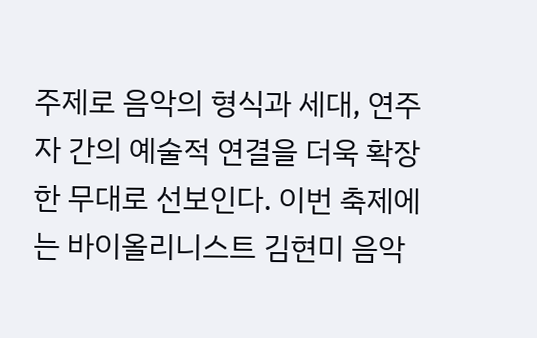주제로 음악의 형식과 세대, 연주자 간의 예술적 연결을 더욱 확장한 무대로 선보인다. 이번 축제에는 바이올리니스트 김현미 음악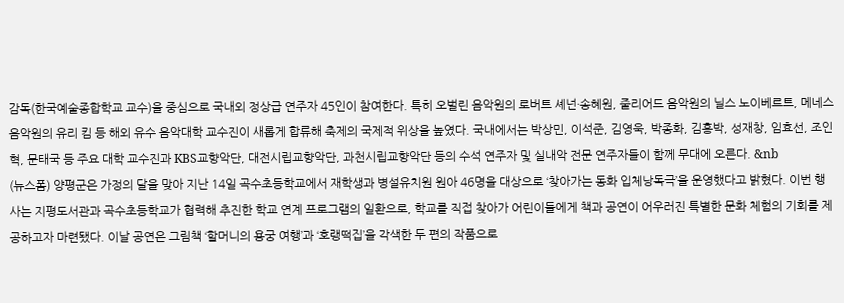감독(한국예술종합학교 교수)을 중심으로 국내외 정상급 연주자 45인이 참여한다. 특히 오벌린 음악원의 로버트 셰넌·송혜원, 줄리어드 음악원의 닐스 노이베르트, 메네스 음악원의 유리 킴 등 해외 유수 음악대학 교수진이 새롭게 합류해 축제의 국제적 위상을 높였다. 국내에서는 박상민, 이석준, 김영욱, 박종화, 김홍박, 성재창, 임효선, 조인혁, 문태국 등 주요 대학 교수진과 KBS교향악단, 대전시립교향악단, 과천시립교향악단 등의 수석 연주자 및 실내악 전문 연주자들이 함께 무대에 오른다. &nb
(뉴스폼) 양평군은 가정의 달을 맞아 지난 14일 곡수초등학교에서 재학생과 병설유치원 원아 46명을 대상으로 ‘찾아가는 동화 입체낭독극’을 운영했다고 밝혔다. 이번 행사는 지평도서관과 곡수초등학교가 협력해 추진한 학교 연계 프로그램의 일환으로, 학교를 직접 찾아가 어린이들에게 책과 공연이 어우러진 특별한 문화 체험의 기회를 제공하고자 마련됐다. 이날 공연은 그림책 ‘할머니의 용궁 여행’과 ‘호랭떡집’을 각색한 두 편의 작품으로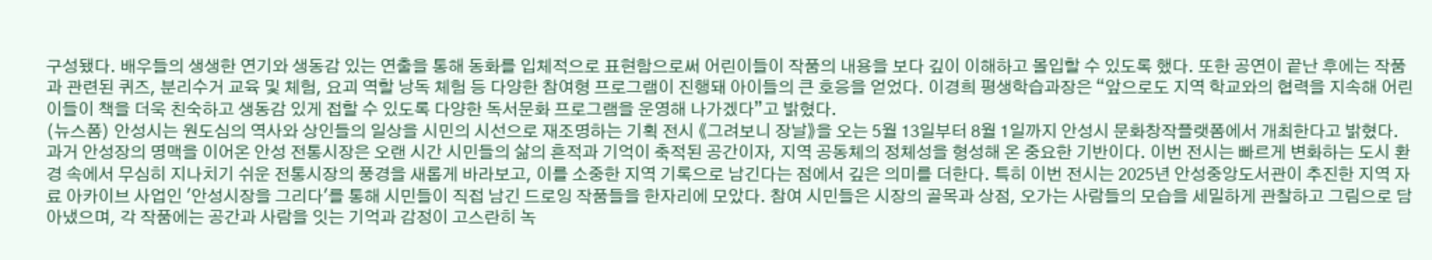구성됐다. 배우들의 생생한 연기와 생동감 있는 연출을 통해 동화를 입체적으로 표현함으로써 어린이들이 작품의 내용을 보다 깊이 이해하고 몰입할 수 있도록 했다. 또한 공연이 끝난 후에는 작품과 관련된 퀴즈, 분리수거 교육 및 체험, 요괴 역할 낭독 체험 등 다양한 참여형 프로그램이 진행돼 아이들의 큰 호응을 얻었다. 이경희 평생학습과장은 “앞으로도 지역 학교와의 협력을 지속해 어린이들이 책을 더욱 친숙하고 생동감 있게 접할 수 있도록 다양한 독서문화 프로그램을 운영해 나가겠다”고 밝혔다.
(뉴스폼) 안성시는 원도심의 역사와 상인들의 일상을 시민의 시선으로 재조명하는 기획 전시 《그려보니 장날》을 오는 5월 13일부터 8월 1일까지 안성시 문화창작플랫폼에서 개최한다고 밝혔다. 과거 안성장의 명맥을 이어온 안성 전통시장은 오랜 시간 시민들의 삶의 흔적과 기억이 축적된 공간이자, 지역 공동체의 정체성을 형성해 온 중요한 기반이다. 이번 전시는 빠르게 변화하는 도시 환경 속에서 무심히 지나치기 쉬운 전통시장의 풍경을 새롭게 바라보고, 이를 소중한 지역 기록으로 남긴다는 점에서 깊은 의미를 더한다. 특히 이번 전시는 2025년 안성중앙도서관이 추진한 지역 자료 아카이브 사업인 '안성시장을 그리다'를 통해 시민들이 직접 남긴 드로잉 작품들을 한자리에 모았다. 참여 시민들은 시장의 골목과 상점, 오가는 사람들의 모습을 세밀하게 관찰하고 그림으로 담아냈으며, 각 작품에는 공간과 사람을 잇는 기억과 감정이 고스란히 녹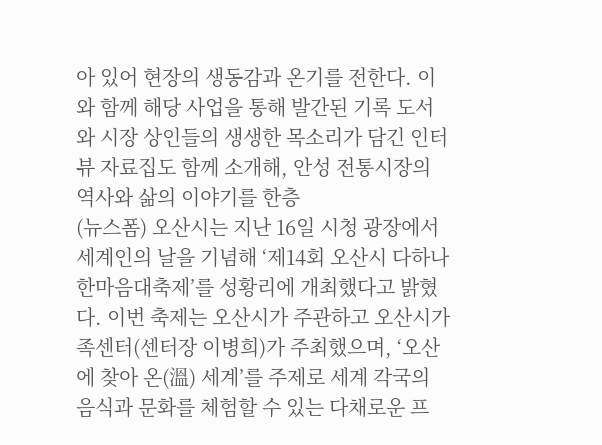아 있어 현장의 생동감과 온기를 전한다. 이와 함께 해당 사업을 통해 발간된 기록 도서와 시장 상인들의 생생한 목소리가 담긴 인터뷰 자료집도 함께 소개해, 안성 전통시장의 역사와 삶의 이야기를 한층
(뉴스폼) 오산시는 지난 16일 시청 광장에서 세계인의 날을 기념해 ‘제14회 오산시 다하나한마음대축제’를 성황리에 개최했다고 밝혔다. 이번 축제는 오산시가 주관하고 오산시가족센터(센터장 이병희)가 주최했으며, ‘오산에 찾아 온(溫) 세계’를 주제로 세계 각국의 음식과 문화를 체험할 수 있는 다채로운 프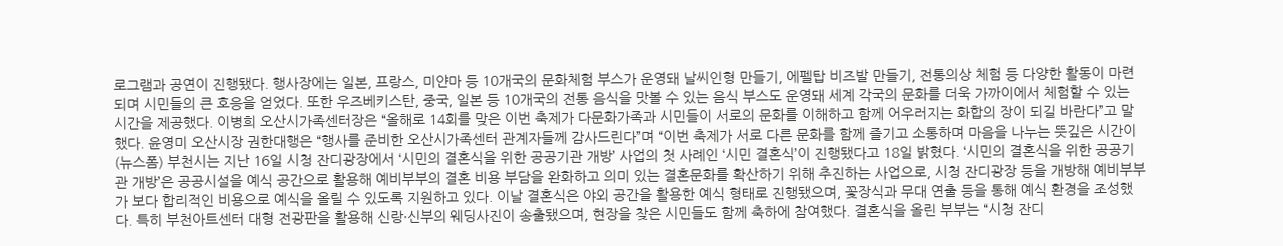로그램과 공연이 진행됐다. 행사장에는 일본, 프랑스, 미얀마 등 10개국의 문화체험 부스가 운영돼 날씨인형 만들기, 에펠탑 비즈발 만들기, 전통의상 체험 등 다양한 활동이 마련되며 시민들의 큰 호응을 얻었다. 또한 우즈베키스탄, 중국, 일본 등 10개국의 전통 음식을 맛볼 수 있는 음식 부스도 운영돼 세계 각국의 문화를 더욱 가까이에서 체험할 수 있는 시간을 제공했다. 이병희 오산시가족센터장은 “올해로 14회를 맞은 이번 축제가 다문화가족과 시민들이 서로의 문화를 이해하고 함께 어우러지는 화합의 장이 되길 바란다”고 말했다. 윤영미 오산시장 권한대행은 “행사를 준비한 오산시가족센터 관계자들께 감사드린다”며 “이번 축제가 서로 다른 문화를 함께 즐기고 소통하며 마음을 나누는 뜻깊은 시간이
(뉴스폼) 부천시는 지난 16일 시청 잔디광장에서 ‘시민의 결혼식을 위한 공공기관 개방’ 사업의 첫 사례인 ‘시민 결혼식’이 진행됐다고 18일 밝혔다. ‘시민의 결혼식을 위한 공공기관 개방’은 공공시설을 예식 공간으로 활용해 예비부부의 결혼 비용 부담을 완화하고 의미 있는 결혼문화를 확산하기 위해 추진하는 사업으로, 시청 잔디광장 등을 개방해 예비부부가 보다 합리적인 비용으로 예식을 올릴 수 있도록 지원하고 있다. 이날 결혼식은 야외 공간을 활용한 예식 형태로 진행됐으며, 꽃장식과 무대 연출 등을 통해 예식 환경을 조성했다. 특히 부천아트센터 대형 전광판을 활용해 신랑·신부의 웨딩사진이 송출됐으며, 현장을 찾은 시민들도 함께 축하에 참여했다. 결혼식을 올린 부부는 “시청 잔디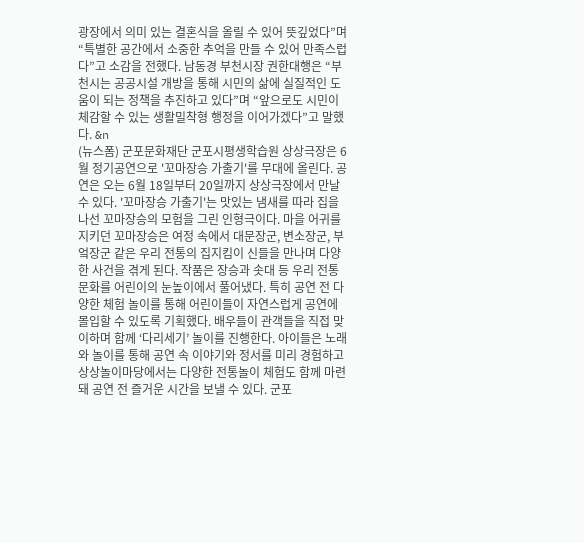광장에서 의미 있는 결혼식을 올릴 수 있어 뜻깊었다”며 “특별한 공간에서 소중한 추억을 만들 수 있어 만족스럽다”고 소감을 전했다. 남동경 부천시장 권한대행은 “부천시는 공공시설 개방을 통해 시민의 삶에 실질적인 도움이 되는 정책을 추진하고 있다”며 “앞으로도 시민이 체감할 수 있는 생활밀착형 행정을 이어가겠다”고 말했다. &n
(뉴스폼) 군포문화재단 군포시평생학습원 상상극장은 6월 정기공연으로 '꼬마장승 가출기'를 무대에 올린다. 공연은 오는 6월 18일부터 20일까지 상상극장에서 만날 수 있다. '꼬마장승 가출기'는 맛있는 냄새를 따라 집을 나선 꼬마장승의 모험을 그린 인형극이다. 마을 어귀를 지키던 꼬마장승은 여정 속에서 대문장군, 변소장군, 부엌장군 같은 우리 전통의 집지킴이 신들을 만나며 다양한 사건을 겪게 된다. 작품은 장승과 솟대 등 우리 전통 문화를 어린이의 눈높이에서 풀어냈다. 특히 공연 전 다양한 체험 놀이를 통해 어린이들이 자연스럽게 공연에 몰입할 수 있도록 기획했다. 배우들이 관객들을 직접 맞이하며 함께 ‘다리세기’ 놀이를 진행한다. 아이들은 노래와 놀이를 통해 공연 속 이야기와 정서를 미리 경험하고 상상놀이마당에서는 다양한 전통놀이 체험도 함께 마련돼 공연 전 즐거운 시간을 보낼 수 있다. 군포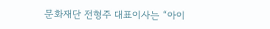문화재단 전형주 대표이사는 “아이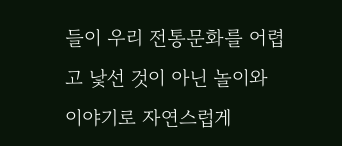들이 우리 전통문화를 어렵고 낯선 것이 아닌 놀이와 이야기로 자연스럽게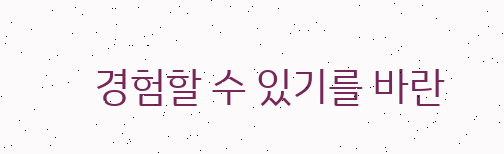경험할 수 있기를 바란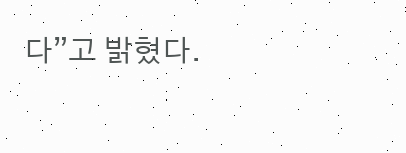다”고 밝혔다.